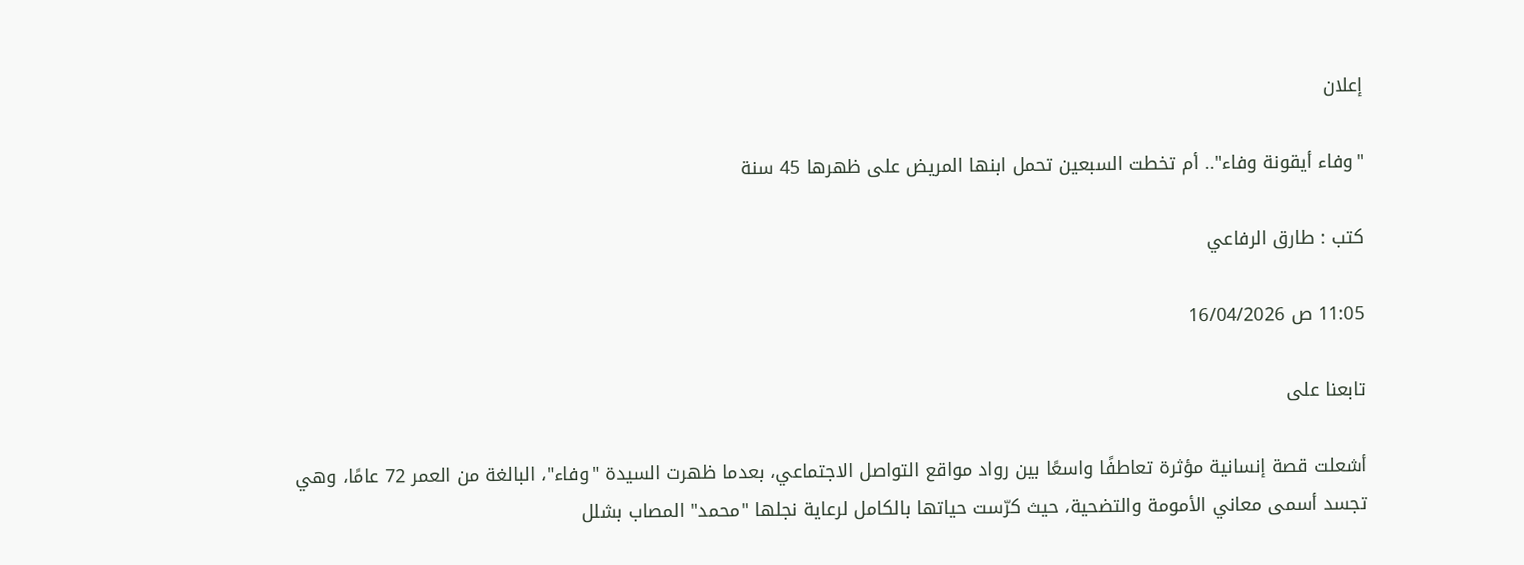إعلان

"وفاء أيقونة وفاء".. أم تخطت السبعين تحمل ابنها المريض على ظهرها 45 سنة

كتب : طارق الرفاعي

11:05 ص 16/04/2026

تابعنا على

أشعلت قصة إنسانية مؤثرة تعاطفًا واسعًا بين رواد مواقع التواصل الاجتماعي، بعدما ظهرت السيدة "وفاء"، البالغة من العمر 72 عامًا، وهي تجسد أسمى معاني الأمومة والتضحية، حيث كرّست حياتها بالكامل لرعاية نجلها "محمد" المصاب بشلل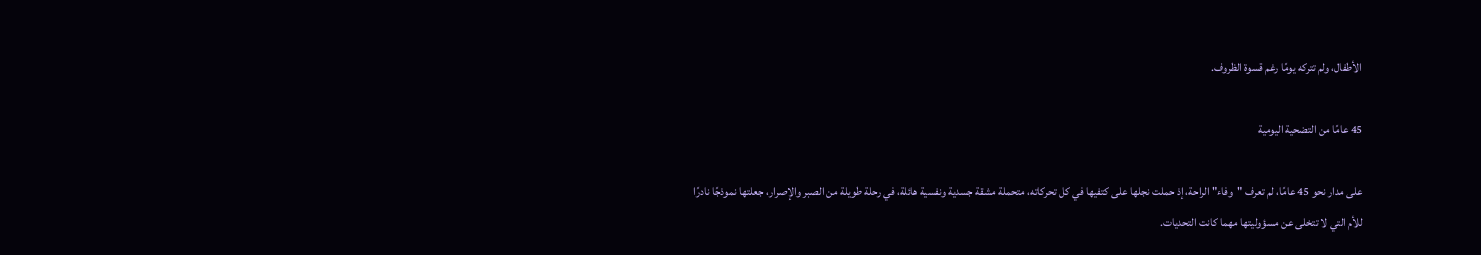الأطفال، ولم تتركه يومًا رغم قسوة الظروف.

45 عامًا من التضحية اليومية

على مدار نحو 45 عامًا، لم تعرف "وفاء" الراحة، إذ حملت نجلها على كتفيها في كل تحركاته، متحملة مشقة جسدية ونفسية هائلة، في رحلة طويلة من الصبر والإصرار، جعلتها نموذجًا نادرًا للأم التي لا تتخلى عن مسؤوليتها مهما كانت التحديات.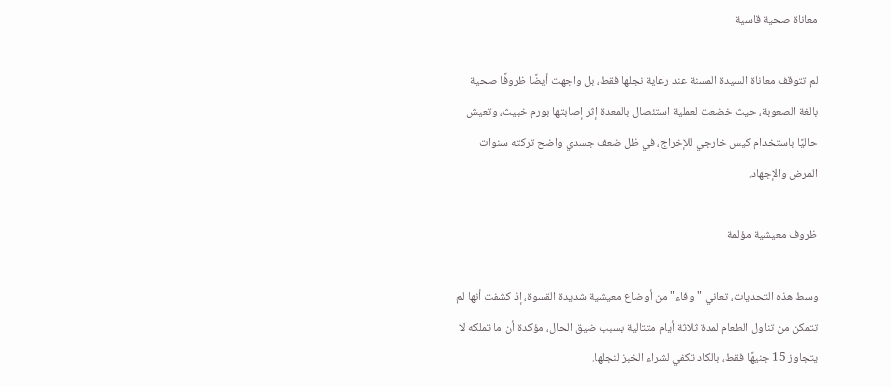معاناة صحية قاسية

لم تتوقف معاناة السيدة المسنة عند رعاية نجلها فقط، بل واجهت أيضًا ظروفًا صحية بالغة الصعوبة، حيث خضعت لعملية استئصال بالمعدة إثر إصابتها بورم خبيث، وتعيش حاليًا باستخدام كيس خارجي للإخراج، في ظل ضعف جسدي واضح تركته سنوات المرض والإجهاد.

ظروف معيشية مؤلمة

وسط هذه التحديات، تعاني "وفاء" من أوضاع معيشية شديدة القسوة، إذ كشفت أنها لم تتمكن من تناول الطعام لمدة ثلاثة أيام متتالية بسبب ضيق الحال، مؤكدة أن ما تملكه لا يتجاوز 15 جنيهًا فقط، بالكاد تكفي لشراء الخبز لنجلها.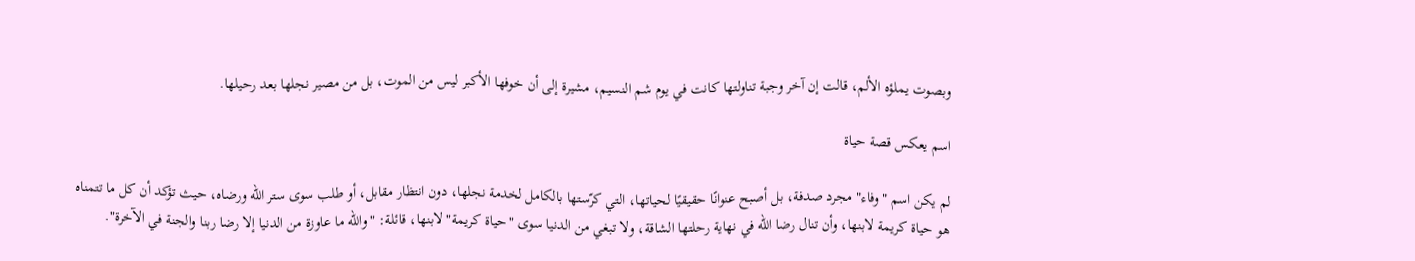وبصوت يملؤه الألم، قالت إن آخر وجبة تناولتها كانت في يوم شم النسيم، مشيرة إلى أن خوفها الأكبر ليس من الموت، بل من مصير نجلها بعد رحيلها.

اسم يعكس قصة حياة

لم يكن اسم "وفاء" مجرد صدفة، بل أصبح عنوانًا حقيقيًا لحياتها، التي كرّستها بالكامل لخدمة نجلها، دون انتظار مقابل، أو طلب سوى ستر الله ورضاه، حيث تؤكد أن كل ما تتمناه هو حياة كريمة لابنها، وأن تنال رضا الله في نهاية رحلتها الشاقة، ولا تبغي من الدنيا سوى "حياة كريمة" لابنها، قائلة: "والله ما عاوزة من الدنيا إلا رضا ربنا والجنة في الآخرة".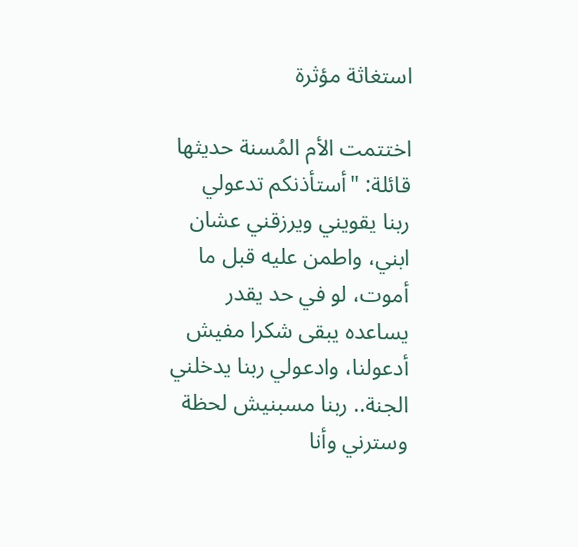استغاثة مؤثرة

اختتمت الأم المُسنة حديثها قائلة: "أستأذنكم تدعولي ربنا يقويني ويرزقني عشان ابني، واطمن عليه قبل ما أموت، لو في حد يقدر يساعده يبقى شكرا مفيش أدعولنا، وادعولي ربنا يدخلني الجنة.. ربنا مسبنيش لحظة وسترني وأنا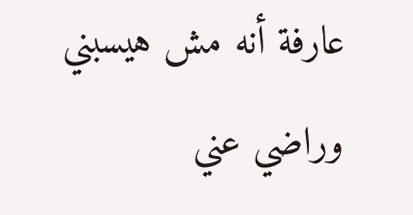عارفة أنه مش هيسبني وراضي عني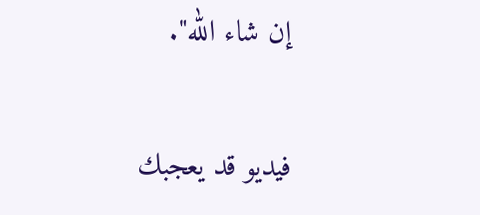إن شاء الله".

فيديو قد يعجبك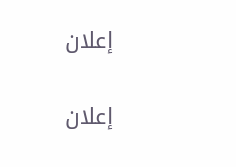إعلان

إعلان